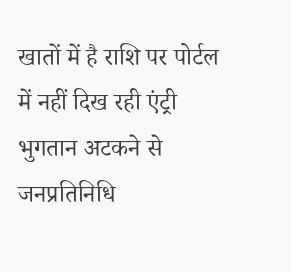खातों में है राशि पर पोर्टल में नहीं दिख रही एंट्री
भुगतान अटकने से जनप्रतिनिधि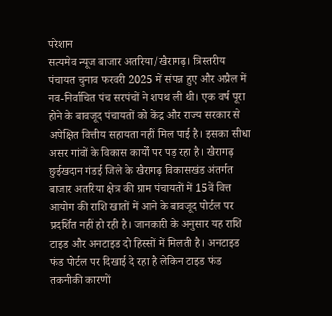परेशान
सत्यमेव न्यूज बाजार अतरिया/खैरागढ़। त्रिस्तरीय पंचायत चुनाव फरवरी 2025 में संपन्न हुए और अप्रैल में नव-निर्वाचित पंच सरपंचों ने शपथ ली थी। एक वर्ष पूरा होने के बावजूद पंचायतों को केंद्र और राज्य सरकार से अपेक्षित वित्तीय सहायता नहीं मिल पाई है। इसका सीधा असर गांवों के विकास कार्यों पर पड़ रहा है। खैरागढ़ छुईखदान गंडई जिले के खैरागढ़ विकासखंड अंतर्गत बाजार अतरिया क्षेत्र की ग्राम पंचायतों में 15वें वित्त आयोग की राशि खातों में आने के बावजूद पोर्टल पर प्रदर्शित नहीं हो रही है। जानकारी के अनुसार यह राशि टाइड और अनटाइड दो हिस्सों में मिलती है। अनटाइड फंड पोर्टल पर दिखाई दे रहा है लेकिन टाइड फंड तकनीकी कारणों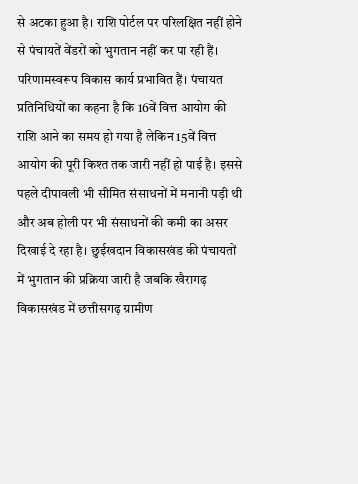से अटका हुआ है। राशि पोर्टल पर परिलक्षित नहीं होने से पंचायतें वेंडरों को भुगतान नहीं कर पा रही हैं। परिणामस्वरूप विकास कार्य प्रभावित हैं। पंचायत प्रतिनिधियों का कहना है कि 16वें वित्त आयोग की राशि आने का समय हो गया है लेकिन 15वें वित्त आयोग की पूरी किश्त तक जारी नहीं हो पाई है। इससे पहले दीपावली भी सीमित संसाधनों में मनानी पड़ी थी और अब होली पर भी संसाधनों की कमी का असर दिखाई दे रहा है। छुईखदान विकासखंड की पंचायतों में भुगतान की प्रक्रिया जारी है जबकि खैरागढ़ विकासखंड में छत्तीसगढ़ ग्रामीण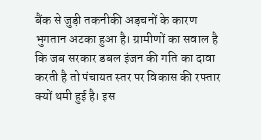बैंक से जुड़ी तकनीकी अड़चनों के कारण भुगतान अटका हुआ है। ग्रामीणों का सवाल है कि जब सरकार डबल इंजन की गति का दावा करती है तो पंचायत स्तर पर विकास की रफ्तार क्यों थमी हुई है। इस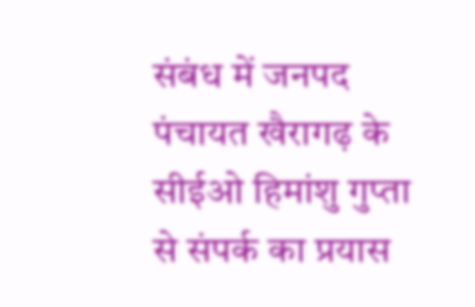संबंध में जनपद पंचायत खैरागढ़ के सीईओ हिमांशु गुप्ता से संपर्क का प्रयास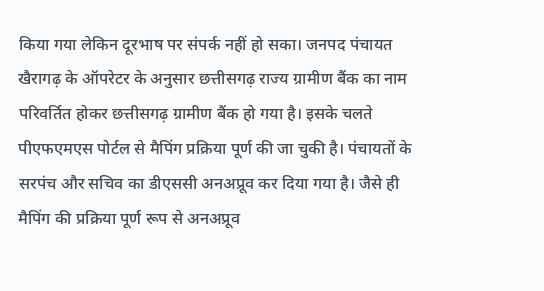किया गया लेकिन दूरभाष पर संपर्क नहीं हो सका। जनपद पंचायत खैरागढ़ के ऑपरेटर के अनुसार छत्तीसगढ़ राज्य ग्रामीण बैंक का नाम परिवर्तित होकर छत्तीसगढ़ ग्रामीण बैंक हो गया है। इसके चलते पीएफएमएस पोर्टल से मैपिंग प्रक्रिया पूर्ण की जा चुकी है। पंचायतों के सरपंच और सचिव का डीएससी अनअप्रूव कर दिया गया है। जैसे ही मैपिंग की प्रक्रिया पूर्ण रूप से अनअप्रूव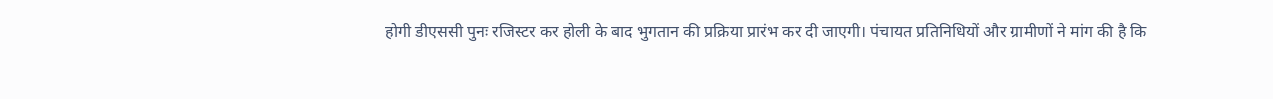होगी डीएससी पुनः रजिस्टर कर होली के बाद भुगतान की प्रक्रिया प्रारंभ कर दी जाएगी। पंचायत प्रतिनिधियों और ग्रामीणों ने मांग की है कि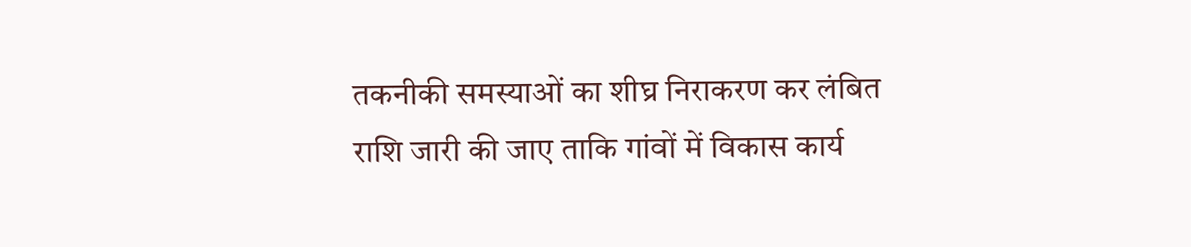तकनीकी समस्याओं का शीघ्र निराकरण कर लंबित राशि जारी की जाए ताकि गांवों में विकास कार्य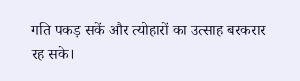गति पकड़ सकें और त्योहारों का उत्साह बरकरार रह सके।